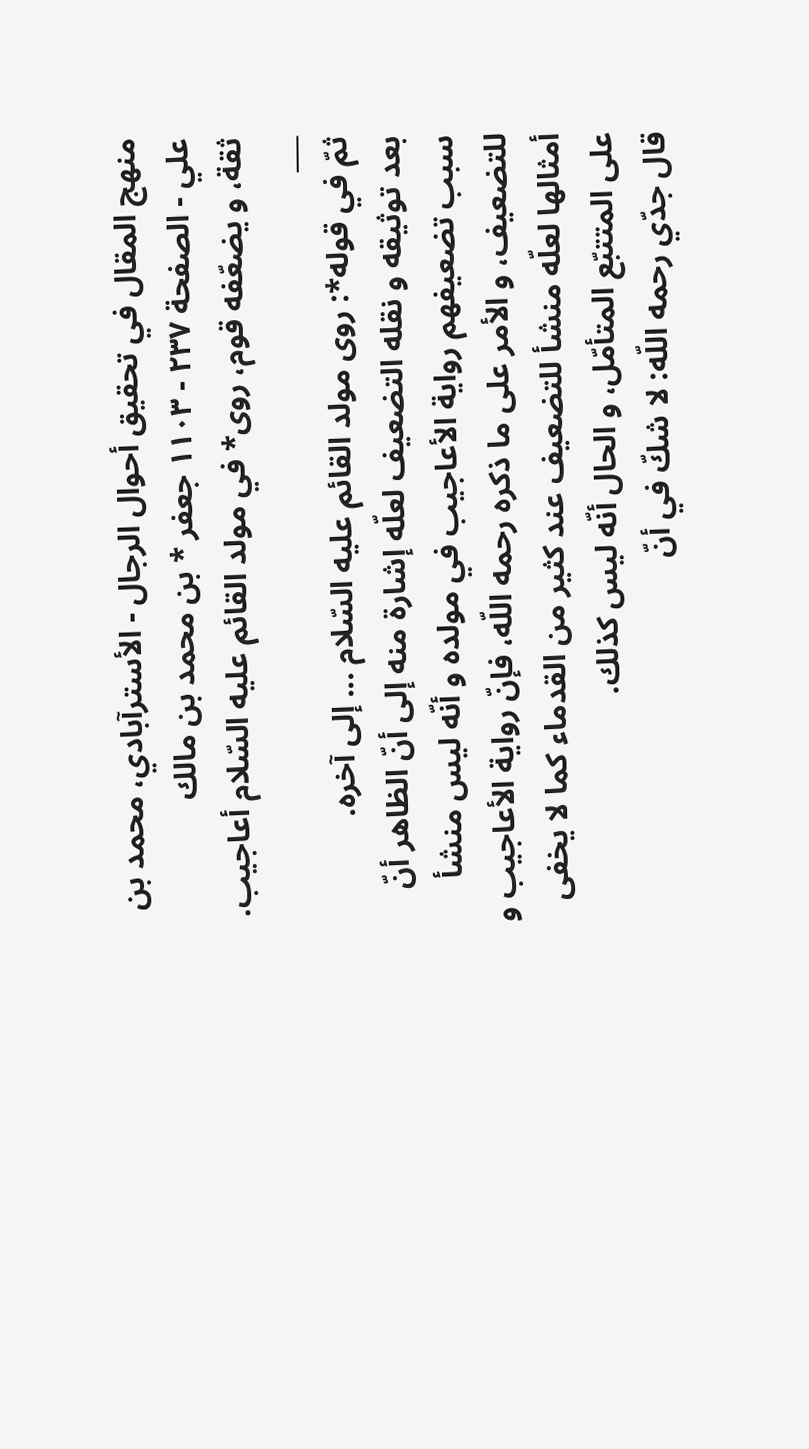منهج المقال في تحقيق أحوال الرجال - الأسترآبادي، محمد بن علي - الصفحة ٢٣٧ - ١١٠٣ جعفر * بن محمد بن مالك
ثقة، و يضعّفه قوم، روى* في مولد القائم عليه السّلام أعاجيب.
___
ثمّ في قوله*: روى مولد القائم عليه السّلام ... إلى آخره.
بعد توثيقه و نقله التضعيف لعلّه إشارة منه إلى أنّ الظاهر أنّ سبب تضعيفهم رواية الأعاجيب في مولده و أنّه ليس منشأ للتضعيف، و الأمر على ما ذكره رحمه اللّه، فإنّ رواية الأعاجيب و أمثالها لعلّه منشأ للتضعيف عند كثير من القدماء كما لا يخفى على المتتبّع المتأمّل، و الحال أنّه ليس كذلك.
قال جدّي رحمه اللّه: لا شكّ في أنّ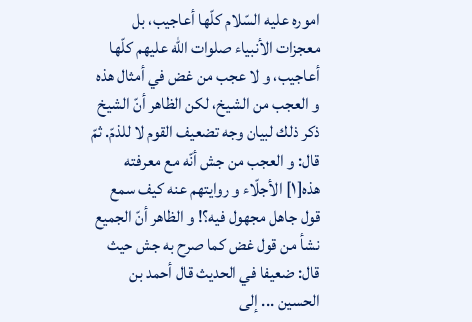اموره عليه السّلام كلّها أعاجيب، بل معجزات الأنبياء صلوات اللّه عليهم كلّها أعاجيب، و لا عجب من غض في أمثال هذه و العجب من الشيخ، لكن الظاهر أنّ الشيخ ذكر ذلك لبيان وجه تضعيف القوم لا للذمّ. ثمّ قال: و العجب من جش أنّه مع معرفته هذه[١] الأجلّاء و روايتهم عنه كيف سمع قول جاهل مجهول فيه؟! و الظاهر أنّ الجميع نشأ من قول غض كما صرح به جش حيث قال: ضعيفا في الحديث قال أحمد بن الحسين ... إلى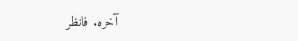آخره. فانظر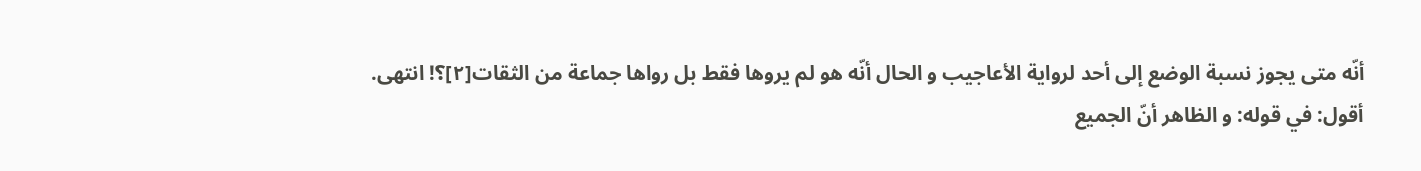أنّه متى يجوز نسبة الوضع إلى أحد لرواية الأعاجيب و الحال أنّه هو لم يروها فقط بل رواها جماعة من الثقات[٢]؟! انتهى.
أقول: في قوله: و الظاهر أنّ الجميع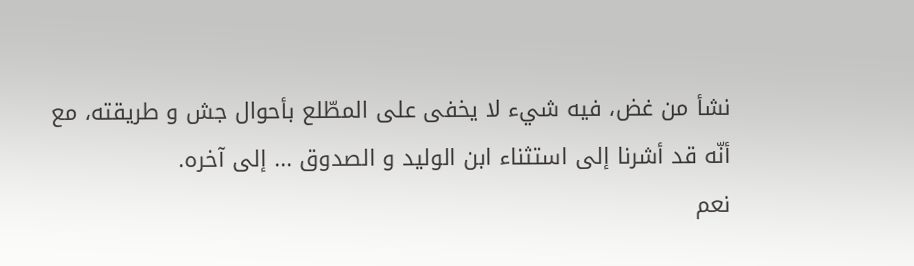نشأ من غض، فيه شيء لا يخفى على المطّلع بأحوال جش و طريقته، مع أنّه قد أشرنا إلى استثناء ابن الوليد و الصدوق ... إلى آخره.
نعم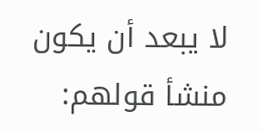لا يبعد أن يكون منشأ قولهم: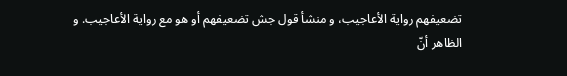تضعيفهم رواية الأعاجيب، و منشأ قول جش تضعيفهم أو هو مع رواية الأعاجيب. و الظاهر أنّ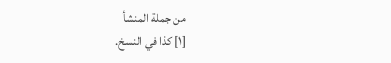من جملة المنشأ
[١] كذا في النسخ.